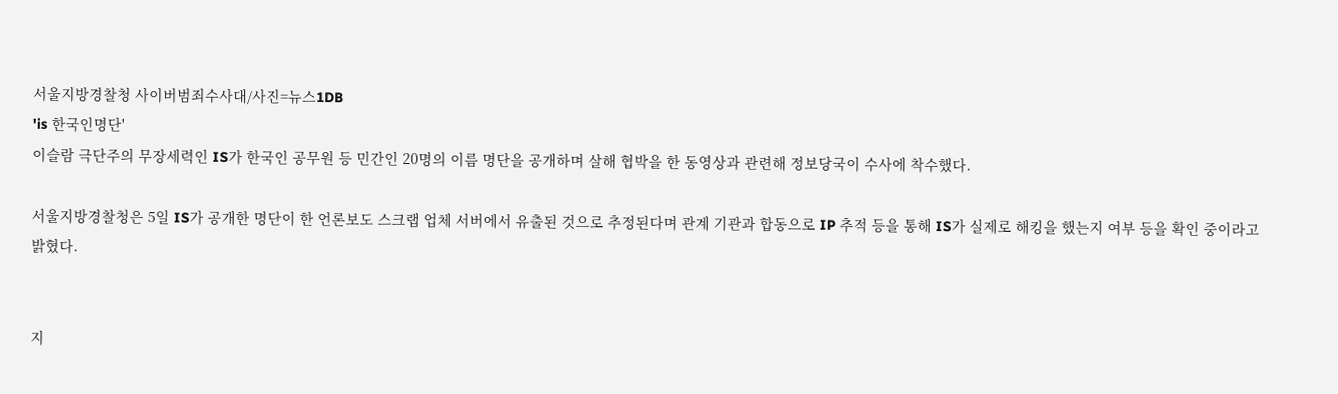서울지방경찰청 사이버범죄수사대/사진=뉴스1DB
'is 한국인명단'
이슬람 극단주의 무장세력인 IS가 한국인 공무원 등 민간인 20명의 이름 명단을 공개하며 살해 협박을 한 동영상과 관련해 정보당국이 수사에 착수했다.

서울지방경찰청은 5일 IS가 공개한 명단이 한 언론보도 스크랩 업체 서버에서 유출된 것으로 추정된다며 관계 기관과 합동으로 IP 추적 등을 통해 IS가 실제로 해킹을 했는지 여부 등을 확인 중이라고 밝혔다.


지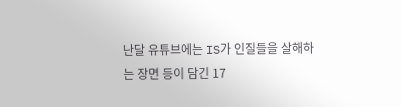난달 유튜브에는 IS가 인질들을 살해하는 장면 등이 담긴 17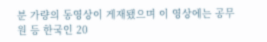분 가량의 동영상이 게재됐으며 이 영상에는 공무원 등 한국인 20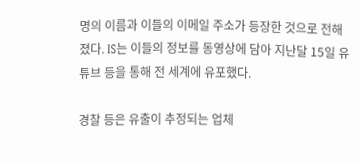명의 이름과 이들의 이메일 주소가 등장한 것으로 전해졌다. IS는 이들의 정보를 동영상에 담아 지난달 15일 유튜브 등을 통해 전 세계에 유포했다.

경찰 등은 유출이 추정되는 업체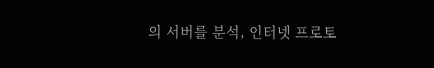의 서버를 분석, 인터넷 프로토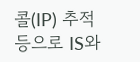콜(IP) 추적 등으로 IS와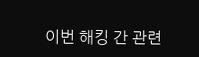이번 해킹 간 관련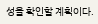성을 확인할 계획이다.